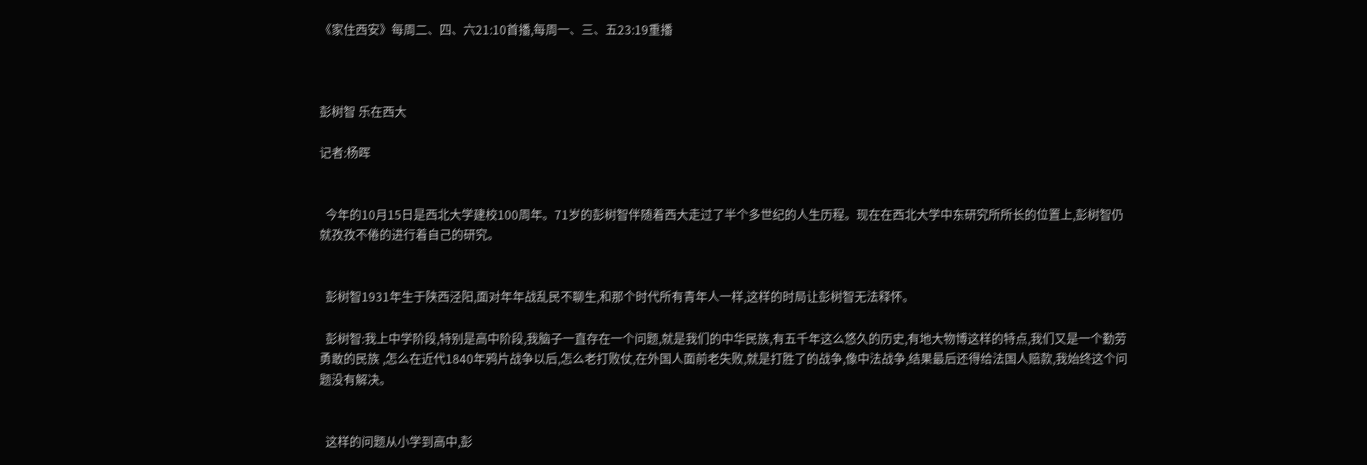《家住西安》每周二、四、六21:10首播,每周一、三、五23:19重播



彭树智 乐在西大

记者:杨晖


  今年的10月15日是西北大学建校100周年。71岁的彭树智伴随着西大走过了半个多世纪的人生历程。现在在西北大学中东研究所所长的位置上,彭树智仍就孜孜不倦的进行着自己的研究。


  彭树智1931年生于陕西泾阳,面对年年战乱民不聊生,和那个时代所有青年人一样,这样的时局让彭树智无法释怀。

  彭树智:我上中学阶段,特别是高中阶段,我脑子一直存在一个问题,就是我们的中华民族,有五千年这么悠久的历史,有地大物博这样的特点,我们又是一个勤劳勇敢的民族 ,怎么在近代1840年鸦片战争以后,怎么老打败仗,在外国人面前老失败,就是打胜了的战争,像中法战争,结果最后还得给法国人赔款,我始终这个问题没有解决。


  这样的问题从小学到高中,彭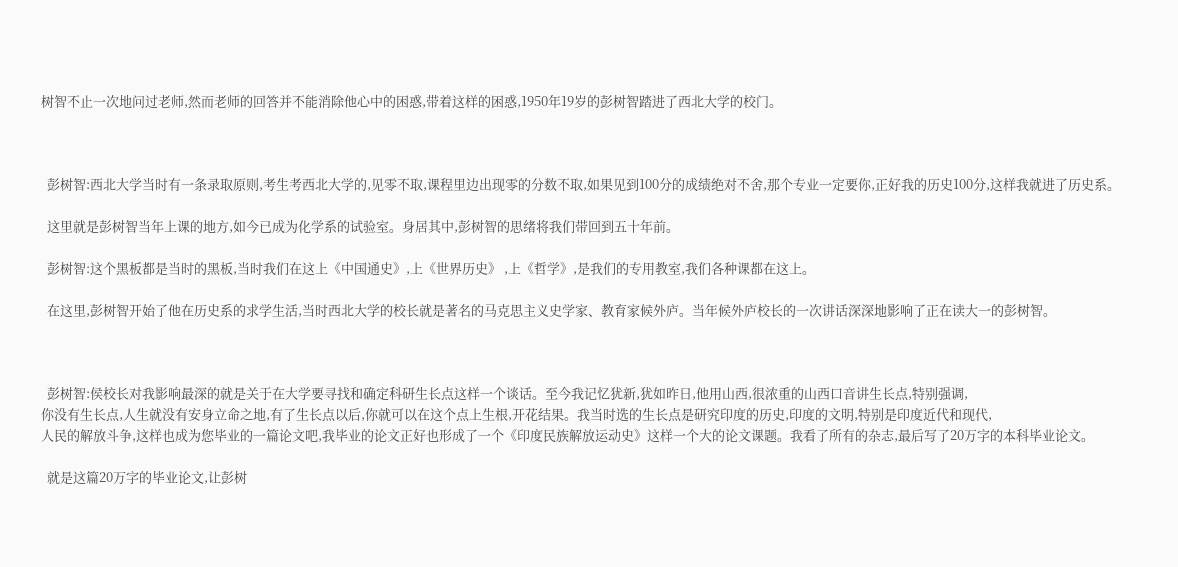树智不止一次地问过老师,然而老师的回答并不能消除他心中的困惑,带着这样的困惑,1950年19岁的彭树智踏进了西北大学的校门。



  彭树智:西北大学当时有一条录取原则,考生考西北大学的,见零不取,课程里边出现零的分数不取,如果见到100分的成绩绝对不舍,那个专业一定要你,正好我的历史100分,这样我就进了历史系。

  这里就是彭树智当年上课的地方,如今已成为化学系的试验室。身居其中,彭树智的思绪将我们带回到五十年前。

  彭树智:这个黑板都是当时的黑板,当时我们在这上《中国通史》,上《世界历史》 ,上《哲学》,是我们的专用教室,我们各种课都在这上。

  在这里,彭树智开始了他在历史系的求学生活,当时西北大学的校长就是著名的马克思主义史学家、教育家候外庐。当年候外庐校长的一次讲话深深地影响了正在读大一的彭树智。



  彭树智:侯校长对我影响最深的就是关于在大学要寻找和确定科研生长点这样一个谈话。至今我记忆犹新,犹如昨日,他用山西,很浓重的山西口音讲生长点,特别强调,
你没有生长点,人生就没有安身立命之地,有了生长点以后,你就可以在这个点上生根,开花结果。我当时选的生长点是研究印度的历史,印度的文明,特别是印度近代和现代,
人民的解放斗争,这样也成为您毕业的一篇论文吧,我毕业的论文正好也形成了一个《印度民族解放运动史》这样一个大的论文课题。我看了所有的杂志,最后写了20万字的本科毕业论文。

  就是这篇20万字的毕业论文,让彭树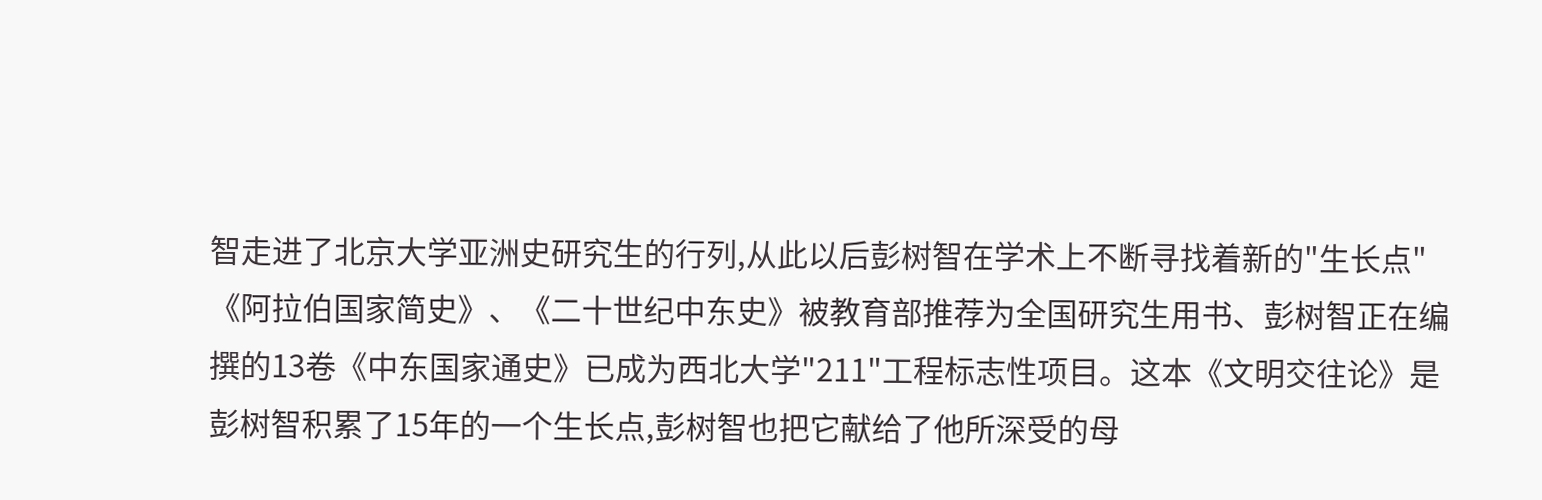智走进了北京大学亚洲史研究生的行列,从此以后彭树智在学术上不断寻找着新的"生长点"《阿拉伯国家简史》、《二十世纪中东史》被教育部推荐为全国研究生用书、彭树智正在编撰的13卷《中东国家通史》已成为西北大学"211"工程标志性项目。这本《文明交往论》是彭树智积累了15年的一个生长点,彭树智也把它献给了他所深受的母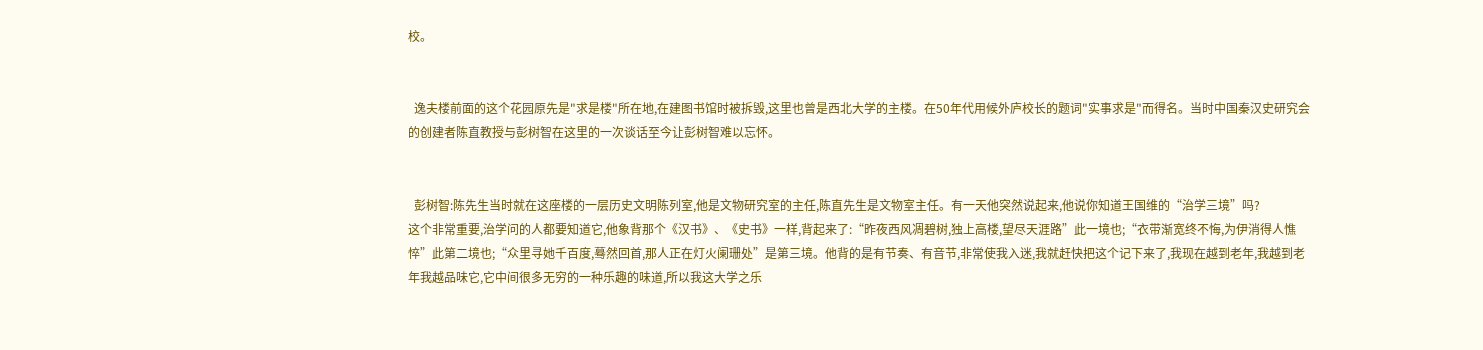校。


  逸夫楼前面的这个花园原先是"求是楼"所在地,在建图书馆时被拆毁,这里也曾是西北大学的主楼。在50年代用候外庐校长的题词"实事求是"而得名。当时中国秦汉史研究会的创建者陈直教授与彭树智在这里的一次谈话至今让彭树智难以忘怀。


  彭树智:陈先生当时就在这座楼的一层历史文明陈列室,他是文物研究室的主任,陈直先生是文物室主任。有一天他突然说起来,他说你知道王国维的“治学三境”吗?
这个非常重要,治学问的人都要知道它,他象背那个《汉书》、《史书》一样,背起来了:“昨夜西风凋碧树,独上高楼,望尽天涯路”此一境也;“衣带渐宽终不悔,为伊消得人憔悴”此第二境也;“众里寻她千百度,蓦然回首,那人正在灯火阑珊处”是第三境。他背的是有节奏、有音节,非常使我入迷,我就赶快把这个记下来了,我现在越到老年,我越到老年我越品味它,它中间很多无穷的一种乐趣的味道,所以我这大学之乐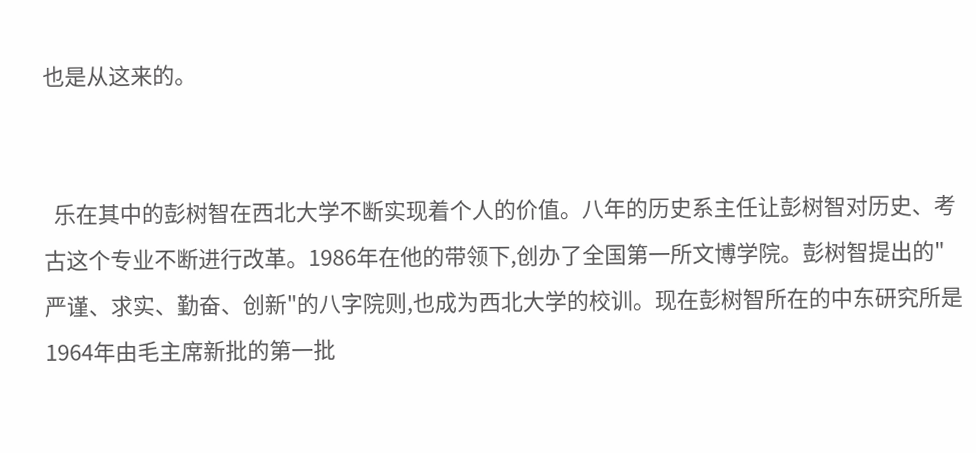也是从这来的。


  乐在其中的彭树智在西北大学不断实现着个人的价值。八年的历史系主任让彭树智对历史、考古这个专业不断进行改革。1986年在他的带领下,创办了全国第一所文博学院。彭树智提出的"严谨、求实、勤奋、创新"的八字院则,也成为西北大学的校训。现在彭树智所在的中东研究所是1964年由毛主席新批的第一批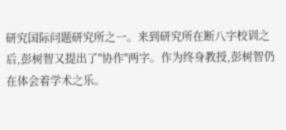研究国际问题研究所之一。来到研究所在断八字校训之后,彭树智又提出了"协作"两字。作为终身教授,彭树智仍在体会着学术之乐。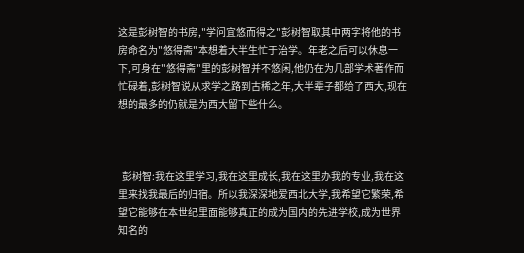这是彭树智的书房,"学问宜悠而得之"彭树智取其中两字将他的书房命名为"悠得斋"本想着大半生忙于治学。年老之后可以休息一下,可身在"悠得斋"里的彭树智并不悠闲,他仍在为几部学术著作而忙碌着,彭树智说从求学之路到古稀之年,大半辈子都给了西大,现在想的最多的仍就是为西大留下些什么。



  彭树智:我在这里学习,我在这里成长,我在这里办我的专业,我在这里来找我最后的归宿。所以我深深地爱西北大学,我希望它繁荣,希望它能够在本世纪里面能够真正的成为国内的先进学校,成为世界知名的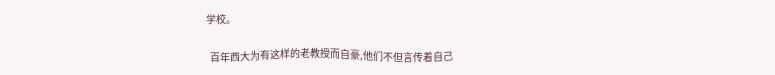学校。

  百年西大为有这样的老教授而自豪,他们不但言传着自己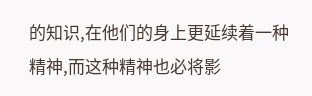的知识,在他们的身上更延续着一种精神,而这种精神也必将影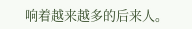响着越来越多的后来人。